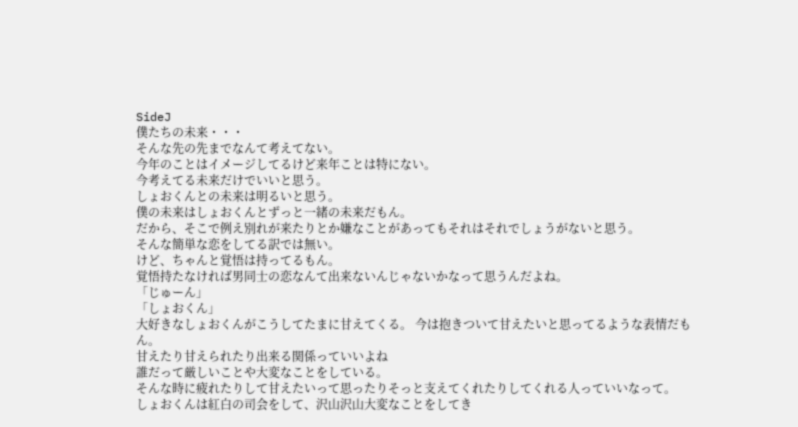SideJ
僕たちの未来・・・
そんな先の先までなんて考えてない。
今年のことはイメージしてるけど来年ことは特にない。
今考えてる未来だけでいいと思う。
しょおくんとの未来は明るいと思う。
僕の未来はしょおくんとずっと一緒の未来だもん。
だから、そこで例え別れが来たりとか嫌なことがあってもそれはそれでしょうがないと思う。
そんな簡単な恋をしてる訳では無い。
けど、ちゃんと覚悟は持ってるもん。
覚悟持たなければ男同士の恋なんて出来ないんじゃないかなって思うんだよね。
「じゅーん」
「しょおくん」
大好きなしょおくんがこうしてたまに甘えてくる。 今は抱きついて甘えたいと思ってるような表情だもん。
甘えたり甘えられたり出来る関係っていいよね
誰だって厳しいことや大変なことをしている。
そんな時に疲れたりして甘えたいって思ったりそっと支えてくれたりしてくれる人っていいなって。
しょおくんは紅白の司会をして、沢山沢山大変なことをしてき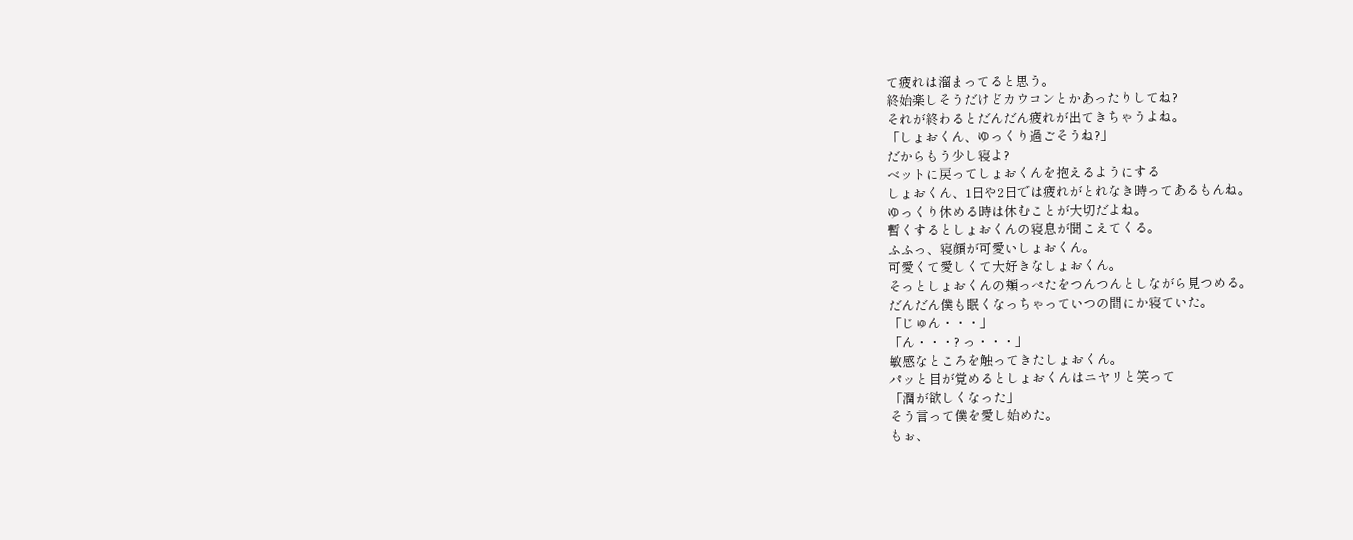て疲れは溜まってると思う。
終始楽しそうだけどカウコンとかあったりしてね?
それが終わるとだんだん疲れが出てきちゃうよね。
「しょおくん、ゆっくり過ごそうね?」
だからもう少し寝よ?
ベットに戻ってしょおくんを抱えるようにする
しょおくん、1日や2日では疲れがとれなき時ってあるもんね。
ゆっくり休める時は休むことが大切だよね。
暫くするとしょおくんの寝息が聞こえてくる。
ふふっ、寝顔が可愛いしょおくん。
可愛くて愛しくて大好きなしょおくん。
そっとしょおくんの頬っぺたをつんつんとしながら見つめる。
だんだん僕も眠くなっちゃっていつの間にか寝ていた。
「じゅん・・・」
「ん・・・? っ・・・」
敏感なところを触ってきたしょおくん。
パッと目が覚めるとしょおくんはニヤリと笑って
「潤が欲しくなった」
そう言って僕を愛し始めた。
もぉ、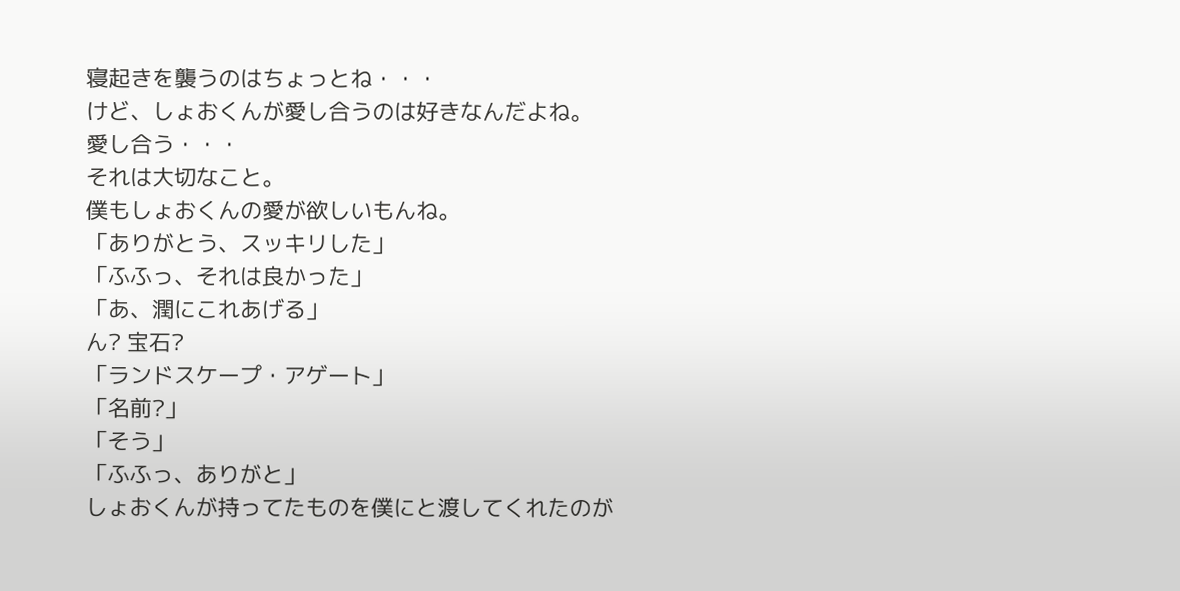寝起きを襲うのはちょっとね・・・
けど、しょおくんが愛し合うのは好きなんだよね。
愛し合う・・・
それは大切なこと。
僕もしょおくんの愛が欲しいもんね。
「ありがとう、スッキリした」
「ふふっ、それは良かった」
「あ、潤にこれあげる」
ん? 宝石?
「ランドスケープ・アゲート」
「名前?」
「そう」
「ふふっ、ありがと」
しょおくんが持ってたものを僕にと渡してくれたのが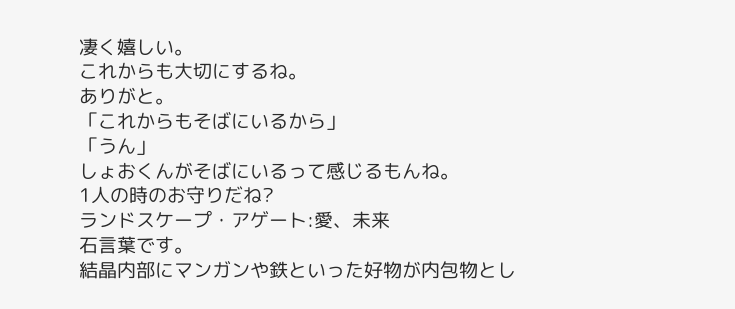凄く嬉しい。
これからも大切にするね。
ありがと。
「これからもそばにいるから」
「うん」
しょおくんがそばにいるって感じるもんね。
1人の時のお守りだね?
ランドスケープ・アゲート:愛、未来
石言葉です。
結晶内部にマンガンや鉄といった好物が内包物とし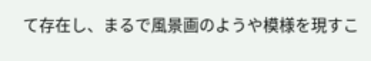て存在し、まるで風景画のようや模様を現すこ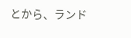とから、ランド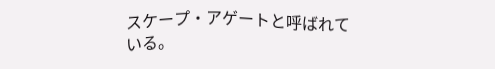スケープ・アゲートと呼ばれている。